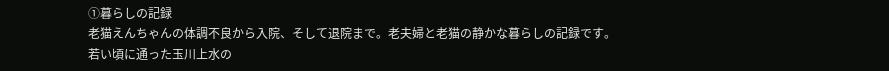①暮らしの記録
老猫えんちゃんの体調不良から入院、そして退院まで。老夫婦と老猫の静かな暮らしの記録です。
若い頃に通った玉川上水の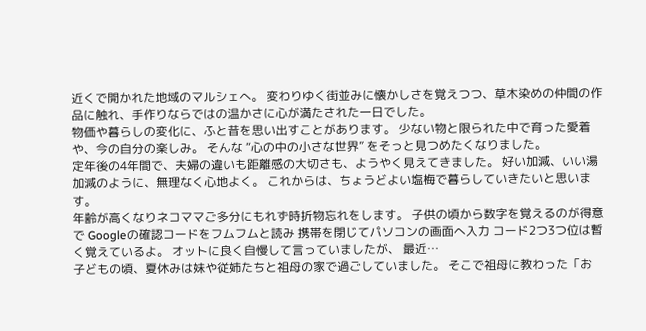近くで開かれた地域のマルシェへ。 変わりゆく街並みに懐かしさを覚えつつ、草木染めの仲間の作品に触れ、手作りならではの温かさに心が満たされた一日でした。
物価や暮らしの変化に、ふと昔を思い出すことがあります。 少ない物と限られた中で育った愛着や、今の自分の楽しみ。 そんな “心の中の小さな世界” をそっと見つめたくなりました。
定年後の4年間で、夫婦の違いも距離感の大切さも、ようやく見えてきました。 好い加減、いい湯加減のように、無理なく心地よく。 これからは、ちょうどよい塩梅で暮らしていきたいと思います。
年齢が高くなりネコママご多分にもれず時折物忘れをします。 子供の頃から数字を覚えるのが得意で Googleの確認コードをフムフムと読み 携帯を閉じてパソコンの画面へ入力 コード2つ3つ位は暫く覚えているよ。 オットに良く自慢して言っていましたが、 最近…
子どもの頃、夏休みは妹や従姉たちと祖母の家で過ごしていました。 そこで祖母に教わった「お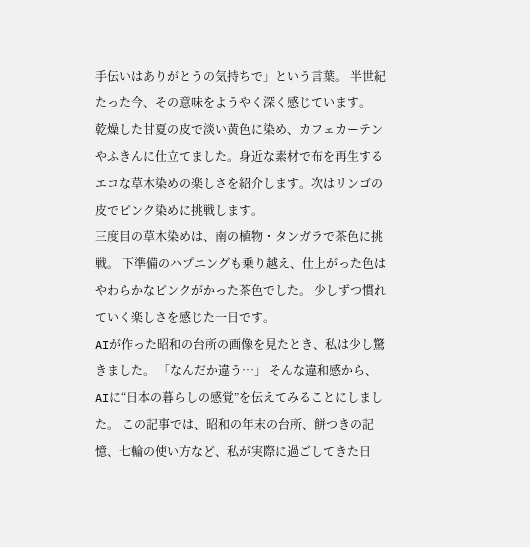手伝いはありがとうの気持ちで」という言葉。 半世紀たった今、その意味をようやく深く感じています。
乾燥した甘夏の皮で淡い黄色に染め、カフェカーテンやふきんに仕立てました。身近な素材で布を再生するエコな草木染めの楽しさを紹介します。次はリンゴの皮でピンク染めに挑戦します。
三度目の草木染めは、南の植物・タンガラで茶色に挑戦。 下準備のハプニングも乗り越え、仕上がった色はやわらかなピンクがかった茶色でした。 少しずつ慣れていく楽しさを感じた一日です。
AIが作った昭和の台所の画像を見たとき、私は少し驚きました。 「なんだか違う…」 そんな違和感から、AIに“日本の暮らしの感覚”を伝えてみることにしました。 この記事では、昭和の年末の台所、餅つきの記憶、七輪の使い方など、私が実際に過ごしてきた日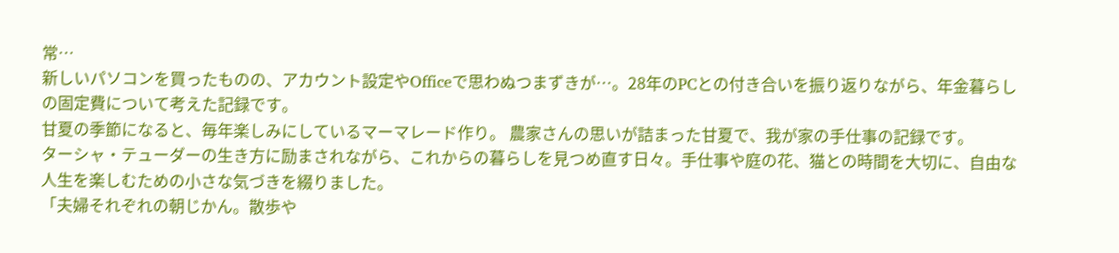常…
新しいパソコンを買ったものの、アカウント設定やOfficeで思わぬつまずきが…。28年のPCとの付き合いを振り返りながら、年金暮らしの固定費について考えた記録です。
甘夏の季節になると、毎年楽しみにしているマーマレード作り。 農家さんの思いが詰まった甘夏で、我が家の手仕事の記録です。
ターシャ・テューダーの生き方に励まされながら、これからの暮らしを見つめ直す日々。手仕事や庭の花、猫との時間を大切に、自由な人生を楽しむための小さな気づきを綴りました。
「夫婦それぞれの朝じかん。散歩や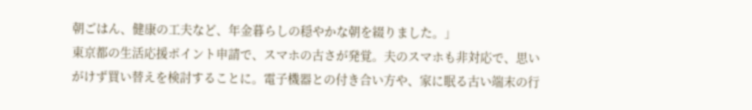朝ごはん、健康の工夫など、年金暮らしの穏やかな朝を綴りました。」
東京都の生活応援ポイント申請で、スマホの古さが発覚。夫のスマホも非対応で、思いがけず買い替えを検討することに。電子機器との付き合い方や、家に眠る古い端末の行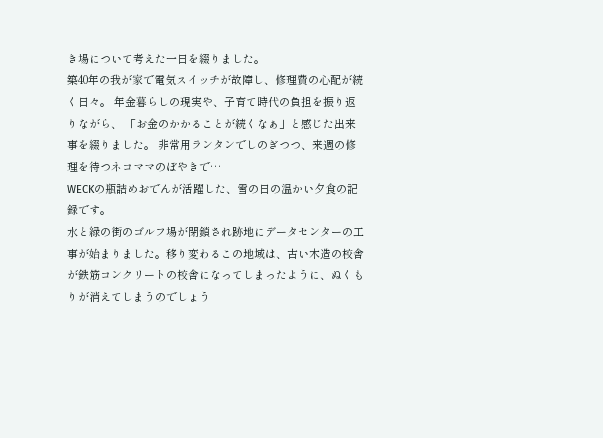き場について考えた一日を綴りました。
築40年の我が家で電気スイッチが故障し、修理費の心配が続く日々。 年金暮らしの現実や、子育て時代の負担を振り返りながら、 「お金のかかることが続くなぁ」と感じた出来事を綴りました。 非常用ランタンでしのぎつつ、来週の修理を待つネコママのぼやきで…
WECKの瓶詰めおでんが活躍した、雪の日の温かい夕食の記録です。
水と緑の街のゴルフ場が閉鎖され跡地にデータセンターの工事が始まりました。移り変わるこの地域は、古い木造の校舎が鉄筋コンクリートの校舎になってしまったように、ぬくもりが消えてしまうのでしょう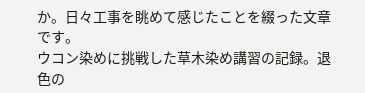か。日々工事を眺めて感じたことを綴った文章です。
ウコン染めに挑戦した草木染め講習の記録。退色の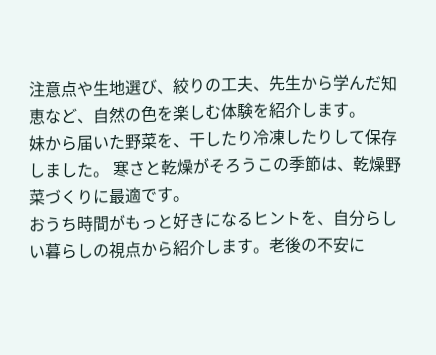注意点や生地選び、絞りの工夫、先生から学んだ知恵など、自然の色を楽しむ体験を紹介します。
妹から届いた野菜を、干したり冷凍したりして保存しました。 寒さと乾燥がそろうこの季節は、乾燥野菜づくりに最適です。
おうち時間がもっと好きになるヒントを、自分らしい暮らしの視点から紹介します。老後の不安に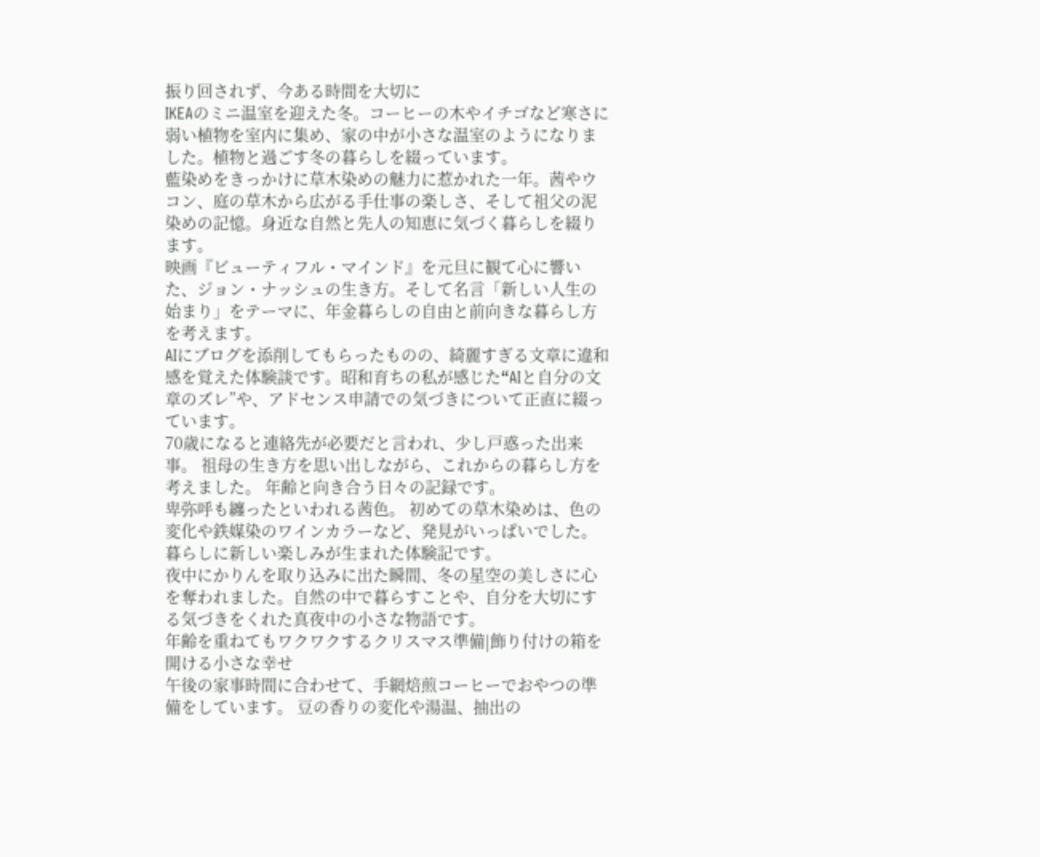振り回されず、今ある時間を大切に
IKEAのミニ温室を迎えた冬。コーヒーの木やイチゴなど寒さに弱い植物を室内に集め、家の中が小さな温室のようになりました。植物と過ごす冬の暮らしを綴っています。
藍染めをきっかけに草木染めの魅力に惹かれた一年。茜やウコン、庭の草木から広がる手仕事の楽しさ、そして祖父の泥染めの記憶。身近な自然と先人の知恵に気づく暮らしを綴ります。
映画『ビューティフル・マインド』を元旦に観て心に響いた、ジョン・ナッシュの生き方。そして名言「新しい人生の始まり」をテーマに、年金暮らしの自由と前向きな暮らし方を考えます。
AIにブログを添削してもらったものの、綺麗すぎる文章に違和感を覚えた体験談です。昭和育ちの私が感じた“AIと自分の文章のズレ”や、アドセンス申請での気づきについて正直に綴っています。
70歳になると連絡先が必要だと言われ、少し戸惑った出来事。 祖母の生き方を思い出しながら、これからの暮らし方を考えました。 年齢と向き合う日々の記録です。
卑弥呼も纏ったといわれる茜色。 初めての草木染めは、色の変化や鉄媒染のワインカラーなど、発見がいっぱいでした。 暮らしに新しい楽しみが生まれた体験記です。
夜中にかりんを取り込みに出た瞬間、冬の星空の美しさに心を奪われました。自然の中で暮らすことや、自分を大切にする気づきをくれた真夜中の小さな物語です。
年齢を重ねてもワクワクするクリスマス準備|飾り付けの箱を開ける小さな幸せ
午後の家事時間に合わせて、手網焙煎コーヒーでおやつの準備をしています。 豆の香りの変化や湯温、抽出の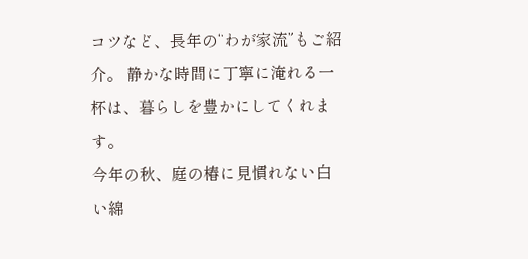コツなど、長年の“わが家流”もご紹介。 静かな時間に丁寧に淹れる一杯は、暮らしを豊かにしてくれます。
今年の秋、庭の椿に見慣れない白い綿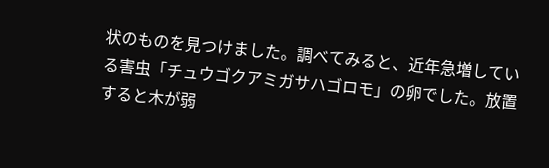状のものを見つけました。調べてみると、近年急増している害虫「チュウゴクアミガサハゴロモ」の卵でした。放置すると木が弱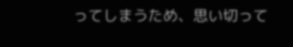ってしまうため、思い切って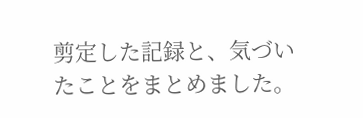剪定した記録と、気づいたことをまとめました。